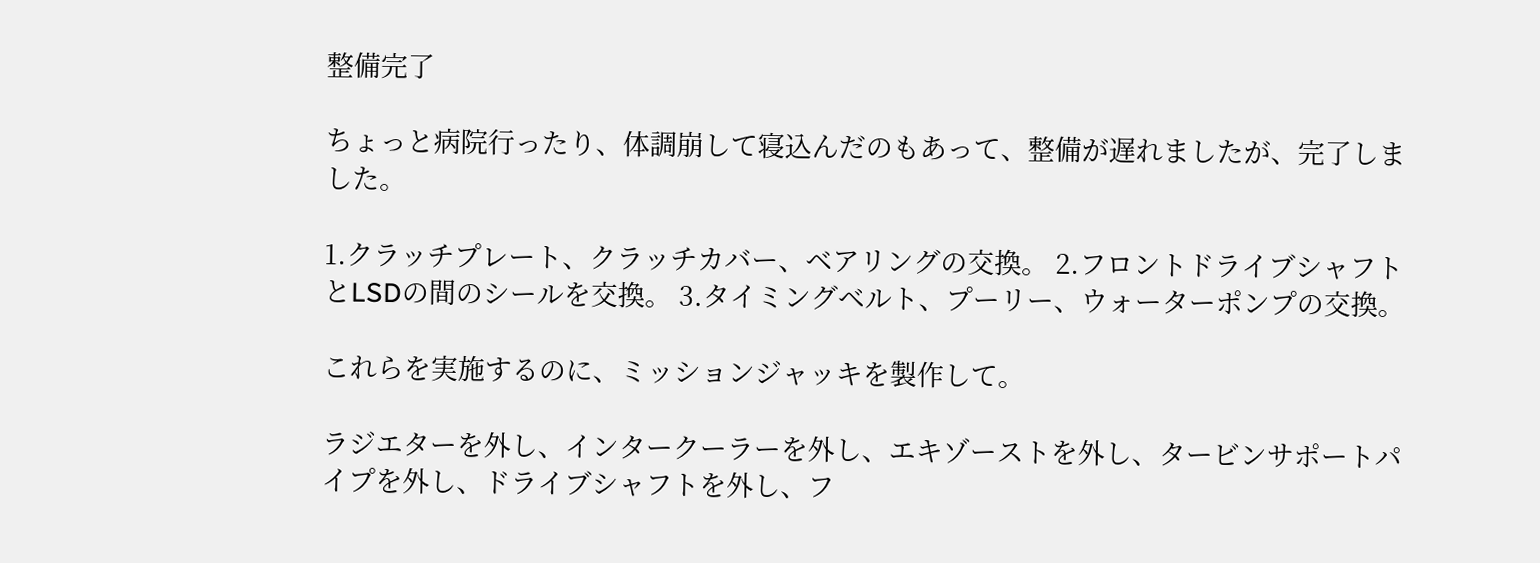整備完了

ちょっと病院行ったり、体調崩して寝込んだのもあって、整備が遅れましたが、完了しました。

1.クラッチプレート、クラッチカバー、ベアリングの交換。 2.フロントドライブシャフトとLSDの間のシールを交換。 3.タイミングベルト、プーリー、ウォーターポンプの交換。

これらを実施するのに、ミッションジャッキを製作して。

ラジエターを外し、インタークーラーを外し、エキゾーストを外し、タービンサポートパイプを外し、ドライブシャフトを外し、フ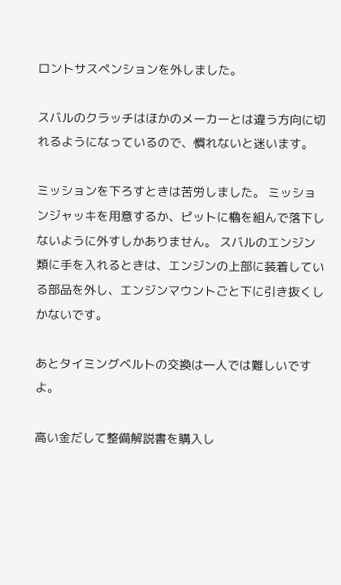ロントサスペンションを外しました。

スバルのクラッチはほかのメーカーとは違う方向に切れるようになっているので、慣れないと迷います。

ミッションを下ろすときは苦労しました。 ミッションジャッキを用意するか、ピットに櫓を組んで落下しないように外すしかありません。 スバルのエンジン類に手を入れるときは、エンジンの上部に装着している部品を外し、エンジンマウントごと下に引き抜くしかないです。

あとタイミングベルトの交換は一人では難しいですよ。

高い金だして整備解説書を購入し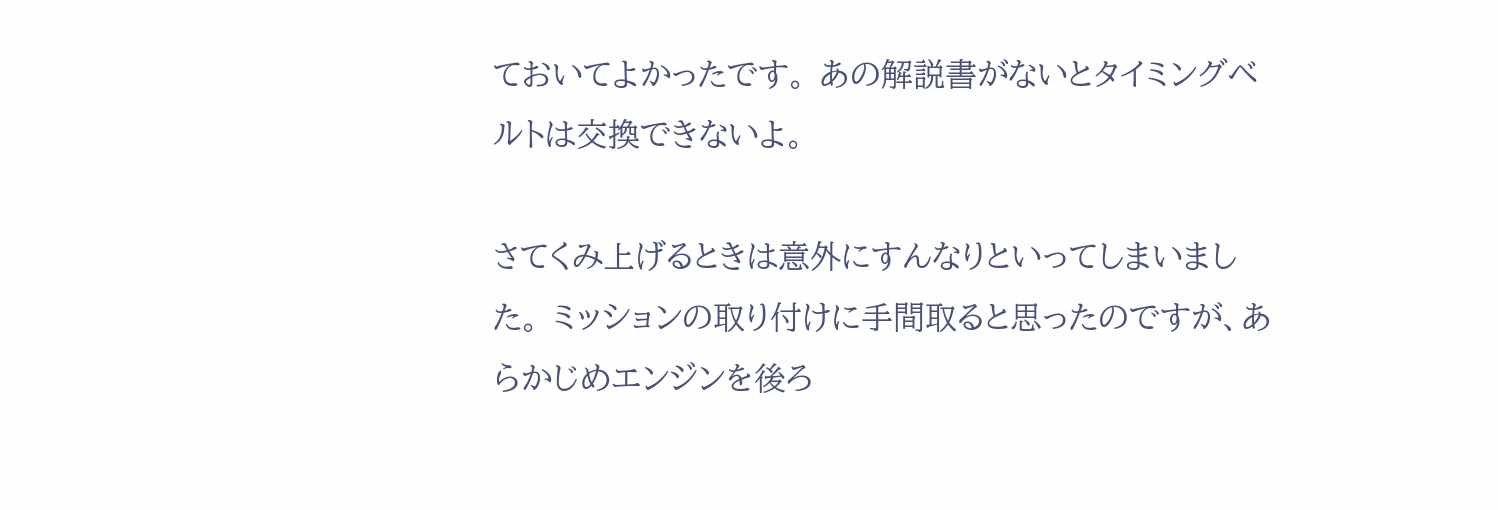ておいてよかったです。 あの解説書がないとタイミングベルトは交換できないよ。

さてくみ上げるときは意外にすんなりといってしまいました。 ミッションの取り付けに手間取ると思ったのですが、あらかじめエンジンを後ろ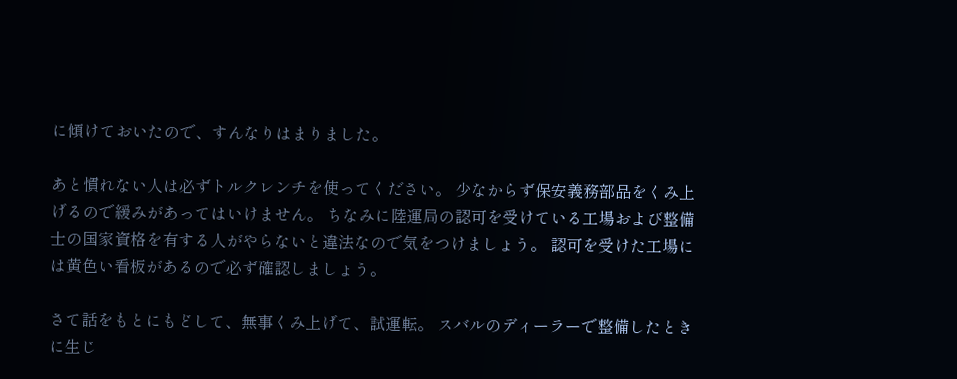に傾けておいたので、すんなりはまりました。

あと慣れない人は必ずトルクレンチを使ってください。 少なからず保安義務部品をくみ上げるので緩みがあってはいけません。 ちなみに陸運局の認可を受けている工場および整備士の国家資格を有する人がやらないと違法なので気をつけましょう。 認可を受けた工場には黄色い看板があるので必ず確認しましょう。

さて話をもとにもどして、無事くみ上げて、試運転。 スバルのディーラーで整備したときに生じ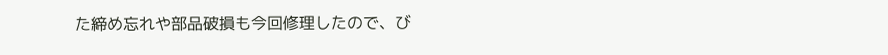た締め忘れや部品破損も今回修理したので、び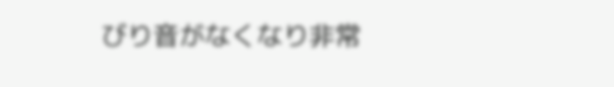びり音がなくなり非常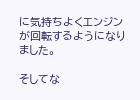に気持ちよくエンジンが回転するようになりました。

そしてな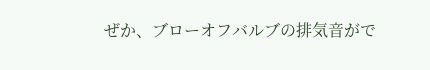ぜか、ブローオフバルブの排気音がで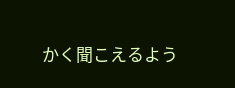かく聞こえるよう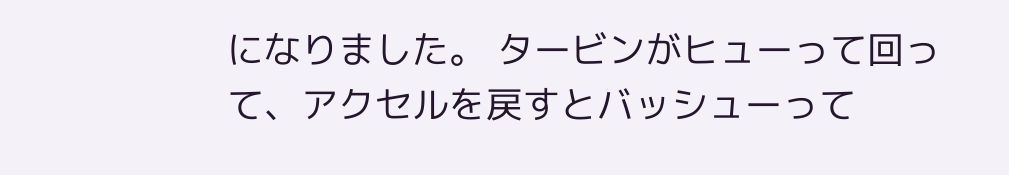になりました。 タービンがヒューって回って、アクセルを戻すとバッシューって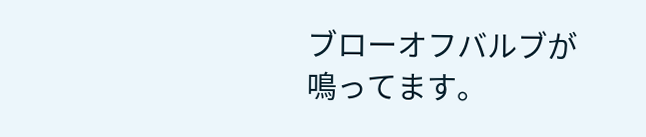ブローオフバルブが鳴ってます。